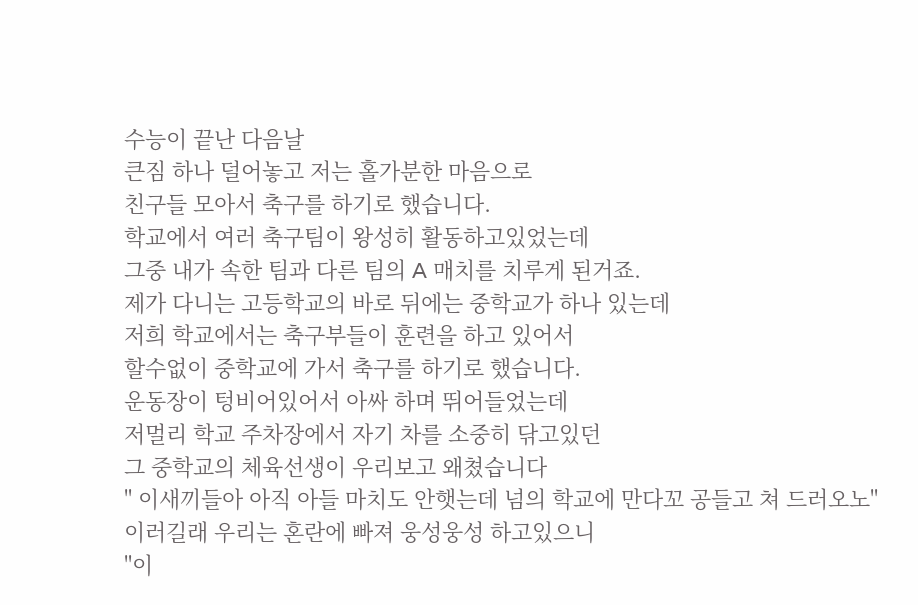수능이 끝난 다음날
큰짐 하나 덜어놓고 저는 홀가분한 마음으로
친구들 모아서 축구를 하기로 했습니다.
학교에서 여러 축구팀이 왕성히 활동하고있었는데
그중 내가 속한 팀과 다른 팀의 A 매치를 치루게 된거죠.
제가 다니는 고등학교의 바로 뒤에는 중학교가 하나 있는데
저희 학교에서는 축구부들이 훈련을 하고 있어서
할수없이 중학교에 가서 축구를 하기로 했습니다.
운동장이 텅비어있어서 아싸 하며 뛰어들었는데
저멀리 학교 주차장에서 자기 차를 소중히 닦고있던
그 중학교의 체육선생이 우리보고 왜쳤습니다
" 이새끼들아 아직 아들 마치도 안햇는데 넘의 학교에 만다꼬 공들고 쳐 드러오노"
이러길래 우리는 혼란에 빠져 웅성웅성 하고있으니
"이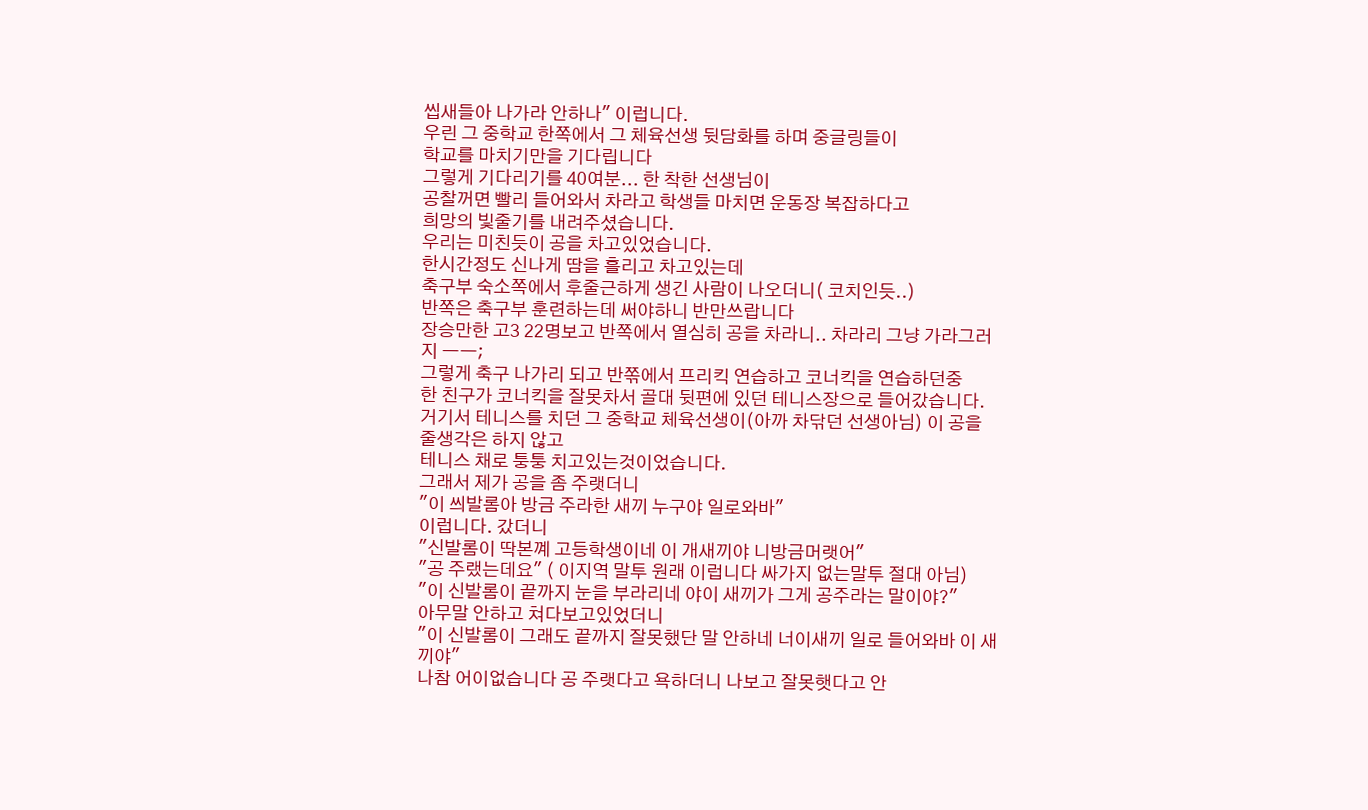씹새들아 나가라 안하나" 이럽니다.
우린 그 중학교 한쪽에서 그 체육선생 뒷담화를 하며 중글링들이
학교를 마치기만을 기다립니다
그렇게 기다리기를 40여분... 한 착한 선생님이
공찰꺼면 빨리 들어와서 차라고 학생들 마치면 운동장 복잡하다고
희망의 빛줄기를 내려주셨습니다.
우리는 미친듯이 공을 차고있었습니다.
한시간정도 신나게 땀을 흘리고 차고있는데
축구부 숙소쪽에서 후줄근하게 생긴 사람이 나오더니( 코치인듯..)
반쪽은 축구부 훈련하는데 써야하니 반만쓰랍니다
장승만한 고3 22명보고 반쪽에서 열심히 공을 차라니.. 차라리 그냥 가라그러지 ㅡㅡ;
그렇게 축구 나가리 되고 반쪾에서 프리킥 연습하고 코너킥을 연습하던중
한 친구가 코너킥을 잘못차서 골대 뒷편에 있던 테니스장으로 들어갔습니다.
거기서 테니스를 치던 그 중학교 체육선생이(아까 차닦던 선생아님) 이 공을 줄생각은 하지 않고
테니스 채로 퉁퉁 치고있는것이었습니다.
그래서 제가 공을 좀 주랫더니
"이 씌발롬아 방금 주라한 새끼 누구야 일로와바"
이럽니다. 갔더니
"신발롬이 딱본꼐 고등학생이네 이 개새끼야 니방금머랫어"
"공 주랬는데요" ( 이지역 말투 원래 이럽니다 싸가지 없는말투 절대 아님)
"이 신발롬이 끝까지 눈을 부라리네 야이 새끼가 그게 공주라는 말이야?"
아무말 안하고 쳐다보고있었더니
"이 신발롬이 그래도 끝까지 잘못했단 말 안하네 너이새끼 일로 들어와바 이 새끼야"
나참 어이없습니다 공 주랫다고 욕하더니 나보고 잘못햇다고 안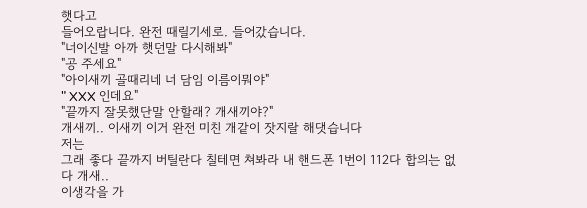햇다고
들어오랍니다. 완전 때릴기세로. 들어갔습니다.
"너이신발 아까 햇던말 다시해봐"
"공 주세요"
"아이새끼 골때리네 너 담임 이름이뭐야"
" XXX 인데요"
"끝까지 잘못했단말 안할래? 개새끼야?"
개새끼.. 이새끼 이거 완전 미친 개같이 잣지랄 해댓습니다
저는
그래 좋다 끝까지 버틸란다 칠테면 쳐봐라 내 핸드폰 1번이 112다 합의는 없다 개새..
이생각을 가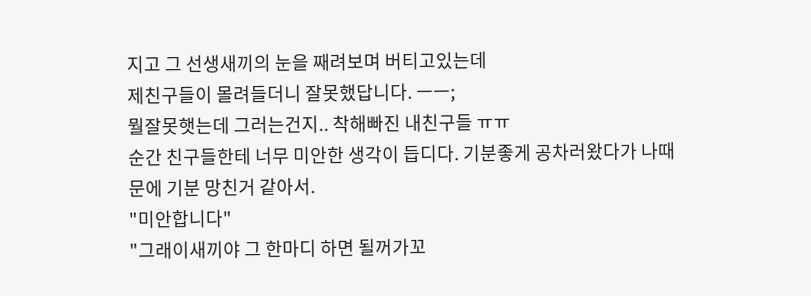지고 그 선생새끼의 눈을 째려보며 버티고있는데
제친구들이 몰려들더니 잘못했답니다. ㅡㅡ;
뭘잘못햇는데 그러는건지.. 착해빠진 내친구들 ㅠㅠ
순간 친구들한테 너무 미안한 생각이 듭디다. 기분좋게 공차러왔다가 나때문에 기분 망친거 같아서.
"미안합니다"
"그래이새끼야 그 한마디 하면 될꺼가꼬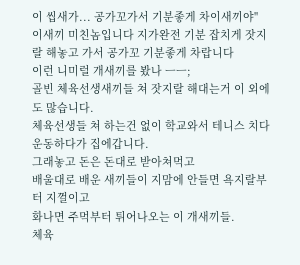이 씹새가... 공가꼬가서 기분좋게 차이새끼야"
이새끼 미친놈입니다 지가완전 기분 잡치게 잣지랄 해놓고 가서 공가꼬 기분좋게 차랍니다
이런 니미럴 개새끼를 봤나 ㅡㅡ;
골빈 체육선생새끼들 쳐 잣지랄 해대는거 이 외에도 많습니다.
체육선생들 쳐 하는건 없이 학교와서 테니스 치다 운동하다가 집에갑니다.
그래놓고 돈은 돈대로 받아쳐먹고
배울대로 배운 새끼들이 지맘에 안들면 욕지랄부터 지껄이고
화나면 주먹부터 튀어나오는 이 개새끼들.
체육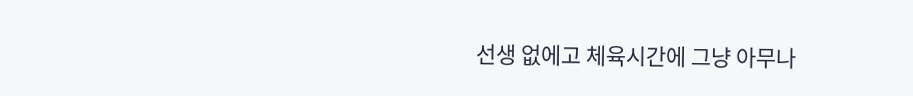선생 없에고 체육시간에 그냥 아무나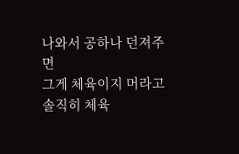나와서 공하나 던져주면
그게 체육이지 머라고
솔직히 체육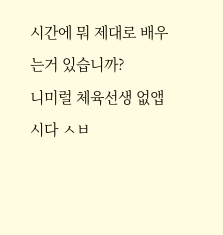시간에 뭐 제대로 배우는거 있습니까?
니미럴 체육선생 없앱시다 ㅅㅂ